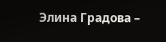Элина Градова –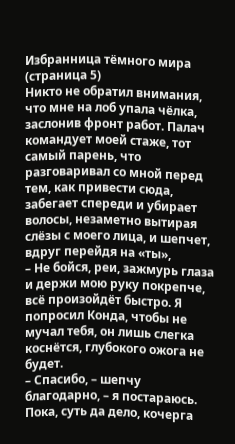Избранница тёмного мира (страница 5)
Никто не обратил внимания, что мне на лоб упала чёлка, заслонив фронт работ. Палач командует моей стаже, тот самый парень, что разговаривал со мной перед тем, как привести сюда, забегает спереди и убирает волосы, незаметно вытирая слёзы с моего лица, и шепчет, вдруг перейдя на «ты»,
– Не бойся, реи, зажмурь глаза и держи мою руку покрепче, всё произойдёт быстро. Я попросил Конда, чтобы не мучал тебя, он лишь слегка коснётся, глубокого ожога не будет.
– Спасибо, – шепчу благодарно, – я постараюсь.
Пока, суть да дело, кочерга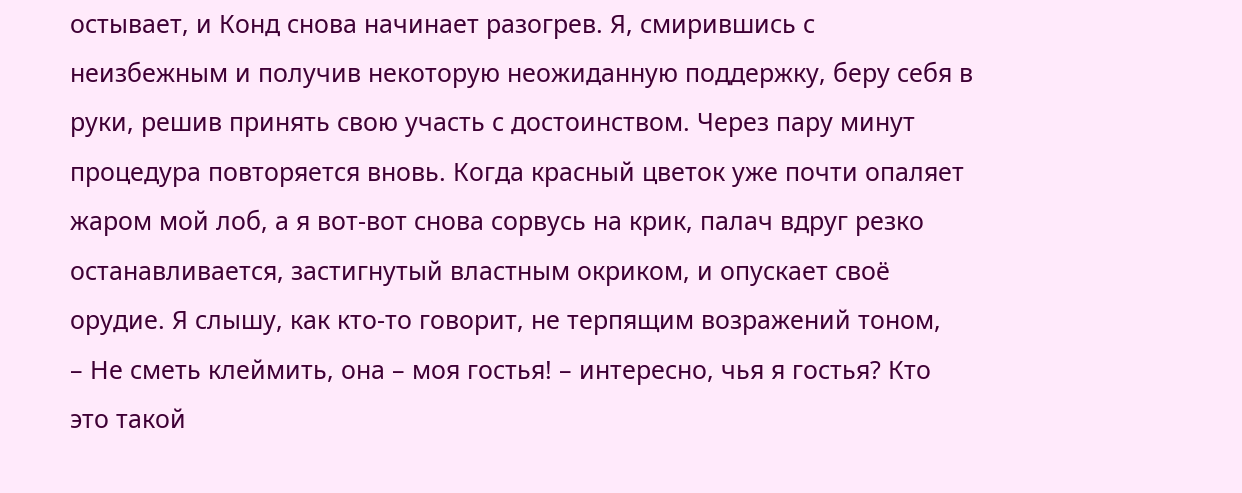остывает, и Конд снова начинает разогрев. Я, смирившись с неизбежным и получив некоторую неожиданную поддержку, беру себя в руки, решив принять свою участь с достоинством. Через пару минут процедура повторяется вновь. Когда красный цветок уже почти опаляет жаром мой лоб, а я вот-вот снова сорвусь на крик, палач вдруг резко останавливается, застигнутый властным окриком, и опускает своё орудие. Я слышу, как кто-то говорит, не терпящим возражений тоном,
– Не сметь клеймить, она – моя гостья! – интересно, чья я гостья? Кто это такой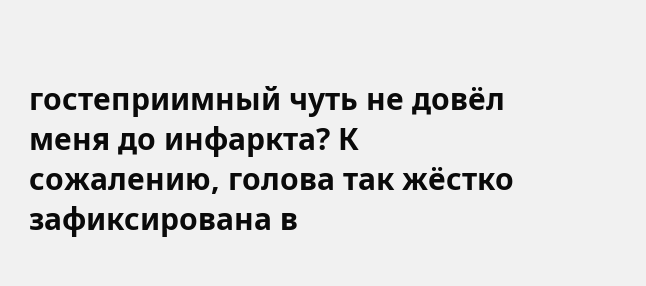гостеприимный чуть не довёл меня до инфаркта? К сожалению, голова так жёстко зафиксирована в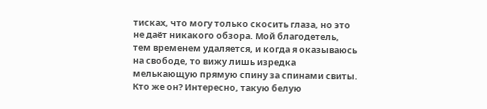тисках, что могу только скосить глаза, но это не даёт никакого обзора. Мой благодетель, тем временем удаляется, и когда я оказываюсь на свободе, то вижу лишь изредка мелькающую прямую спину за спинами свиты. Кто же он? Интересно, такую белую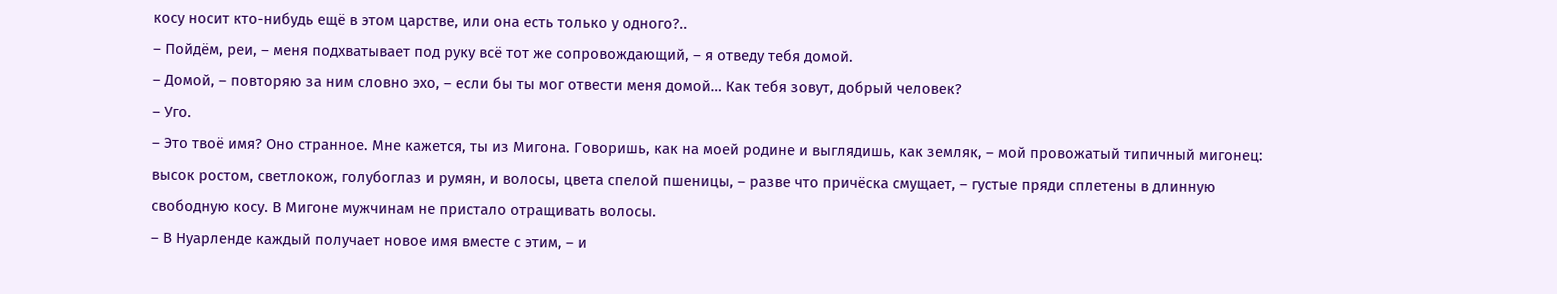косу носит кто-нибудь ещё в этом царстве, или она есть только у одного?..
– Пойдём, реи, – меня подхватывает под руку всё тот же сопровождающий, – я отведу тебя домой.
– Домой, – повторяю за ним словно эхо, – если бы ты мог отвести меня домой… Как тебя зовут, добрый человек?
– Уго.
– Это твоё имя? Оно странное. Мне кажется, ты из Мигона. Говоришь, как на моей родине и выглядишь, как земляк, – мой провожатый типичный мигонец: высок ростом, светлокож, голубоглаз и румян, и волосы, цвета спелой пшеницы, – разве что причёска смущает, – густые пряди сплетены в длинную свободную косу. В Мигоне мужчинам не пристало отращивать волосы.
– В Нуарленде каждый получает новое имя вместе с этим, – и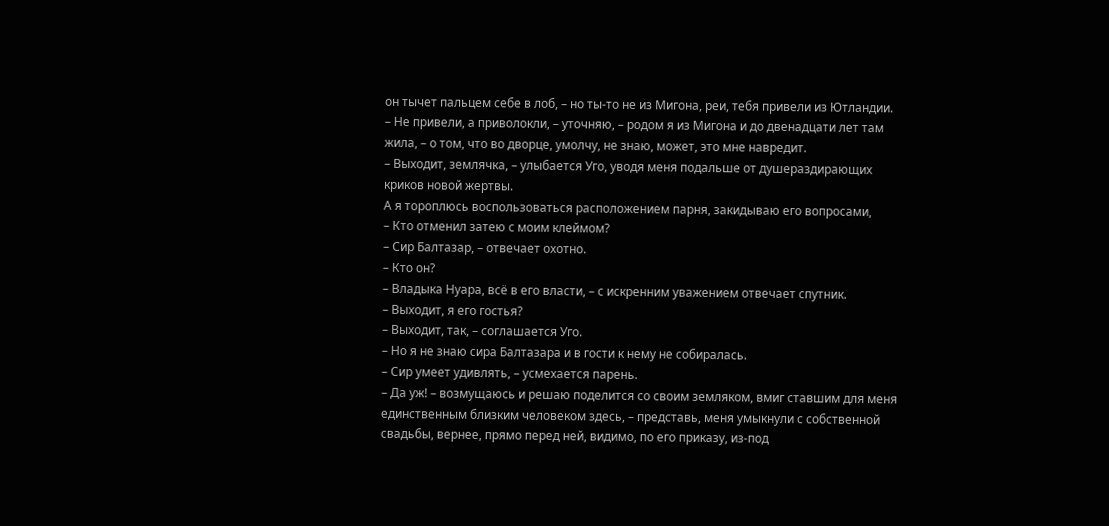он тычет пальцем себе в лоб, – но ты-то не из Мигона, реи, тебя привели из Ютландии.
– Не привели, а приволокли, – уточняю, – родом я из Мигона и до двенадцати лет там жила, – о том, что во дворце, умолчу, не знаю, может, это мне навредит.
– Выходит, землячка, – улыбается Уго, уводя меня подальше от душераздирающих криков новой жертвы.
А я тороплюсь воспользоваться расположением парня, закидываю его вопросами,
– Кто отменил затею с моим клеймом?
– Сир Балтазар, – отвечает охотно.
– Кто он?
– Владыка Нуара, всё в его власти, – с искренним уважением отвечает спутник.
– Выходит, я его гостья?
– Выходит, так, – соглашается Уго.
– Но я не знаю сира Балтазара и в гости к нему не собиралась.
– Сир умеет удивлять, – усмехается парень.
– Да уж! – возмущаюсь и решаю поделится со своим земляком, вмиг ставшим для меня единственным близким человеком здесь, – представь, меня умыкнули с собственной свадьбы, вернее, прямо перед ней, видимо, по его приказу, из-под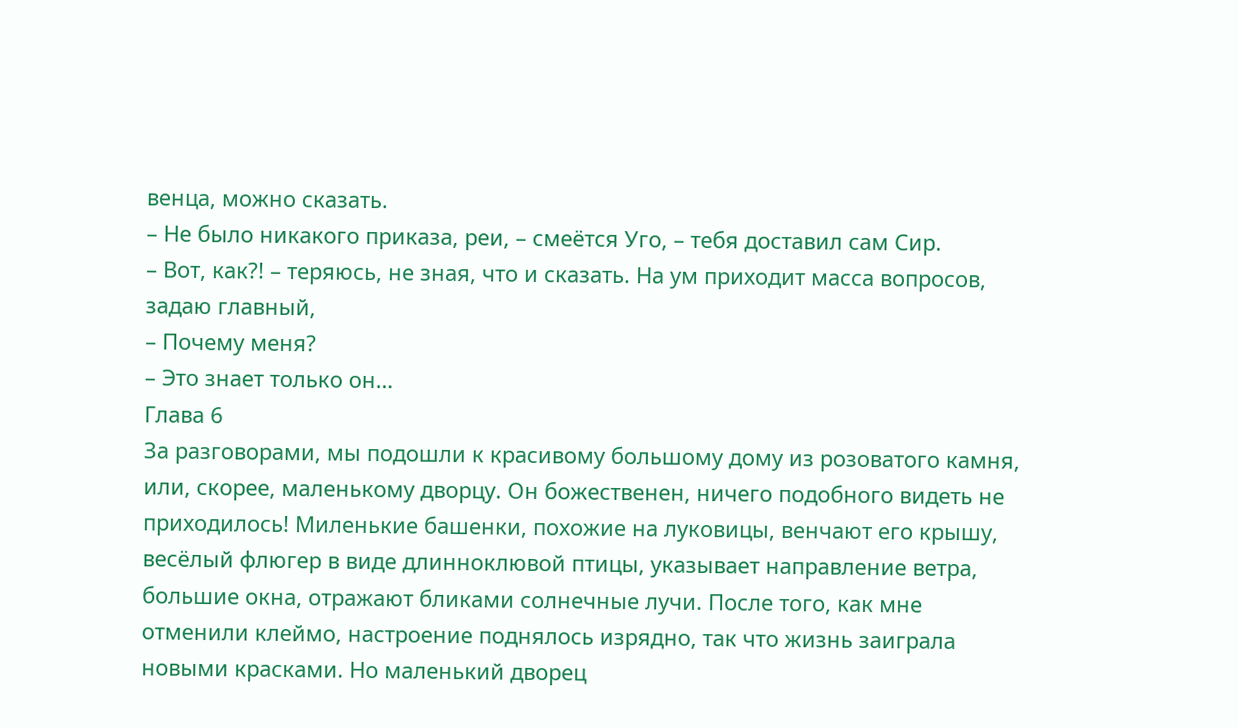венца, можно сказать.
– Не было никакого приказа, реи, – смеётся Уго, – тебя доставил сам Сир.
– Вот, как?! – теряюсь, не зная, что и сказать. На ум приходит масса вопросов, задаю главный,
– Почему меня?
– Это знает только он…
Глава 6
За разговорами, мы подошли к красивому большому дому из розоватого камня, или, скорее, маленькому дворцу. Он божественен, ничего подобного видеть не приходилось! Миленькие башенки, похожие на луковицы, венчают его крышу, весёлый флюгер в виде длинноклювой птицы, указывает направление ветра, большие окна, отражают бликами солнечные лучи. После того, как мне отменили клеймо, настроение поднялось изрядно, так что жизнь заиграла новыми красками. Но маленький дворец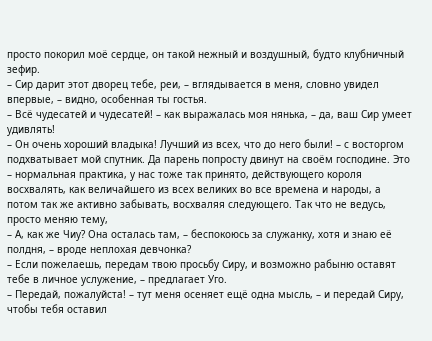просто покорил моё сердце, он такой нежный и воздушный, будто клубничный зефир.
– Сир дарит этот дворец тебе, реи, – вглядывается в меня, словно увидел впервые, – видно, особенная ты гостья.
– Всё чудесатей и чудесатей! – как выражалась моя нянька, – да, ваш Сир умеет удивлять!
– Он очень хороший владыка! Лучший из всех, что до него были! – с восторгом подхватывает мой спутник. Да парень попросту двинут на своём господине. Это – нормальная практика, у нас тоже так принято, действующего короля восхвалять, как величайшего из всех великих во все времена и народы, а потом так же активно забывать, восхваляя следующего. Так что не ведусь, просто меняю тему,
– А, как же Чиу? Она осталась там, – беспокоюсь за служанку, хотя и знаю её полдня, – вроде неплохая девчонка?
– Если пожелаешь, передам твою просьбу Сиру, и возможно рабыню оставят тебе в личное услужение, – предлагает Уго.
– Передай, пожалуйста! – тут меня осеняет ещё одна мысль, – и передай Сиру, чтобы тебя оставил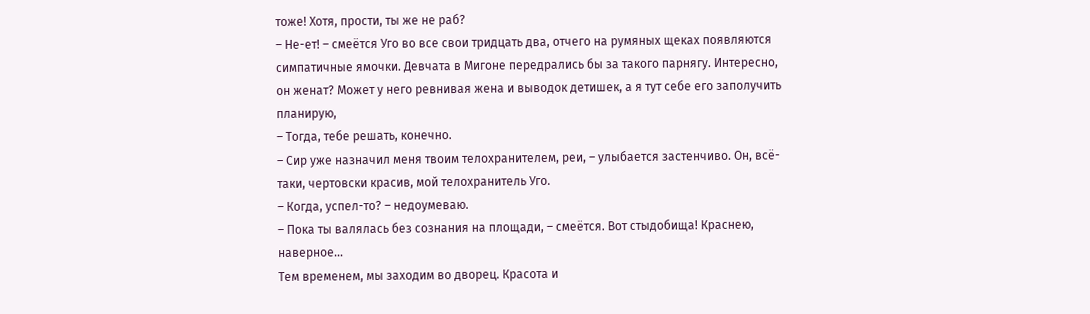тоже! Хотя, прости, ты же не раб?
– Не-ет! – смеётся Уго во все свои тридцать два, отчего на румяных щеках появляются симпатичные ямочки. Девчата в Мигоне передрались бы за такого парнягу. Интересно, он женат? Может у него ревнивая жена и выводок детишек, а я тут себе его заполучить планирую,
– Тогда, тебе решать, конечно.
– Сир уже назначил меня твоим телохранителем, реи, – улыбается застенчиво. Он, всё-таки, чертовски красив, мой телохранитель Уго.
– Когда, успел-то? – недоумеваю.
– Пока ты валялась без сознания на площади, – смеётся. Вот стыдобища! Краснею, наверное…
Тем временем, мы заходим во дворец. Красота и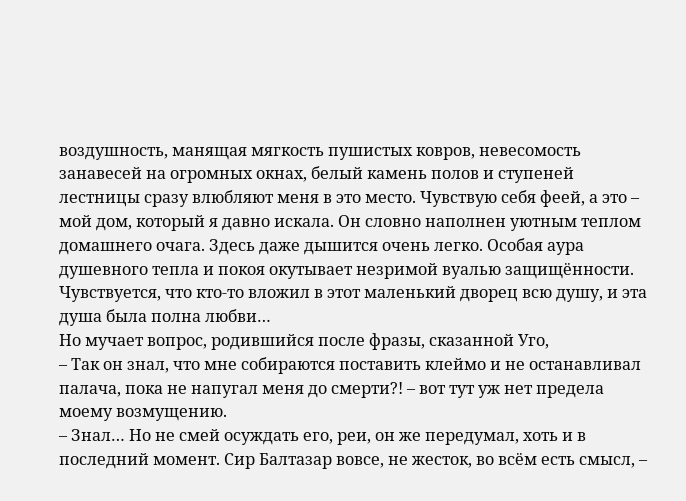воздушность, манящая мягкость пушистых ковров, невесомость занавесей на огромных окнах, белый камень полов и ступеней лестницы сразу влюбляют меня в это место. Чувствую себя феей, а это – мой дом, который я давно искала. Он словно наполнен уютным теплом домашнего очага. Здесь даже дышится очень легко. Особая аура душевного тепла и покоя окутывает незримой вуалью защищённости. Чувствуется, что кто-то вложил в этот маленький дворец всю душу, и эта душа была полна любви…
Но мучает вопрос, родившийся после фразы, сказанной Уго,
– Так он знал, что мне собираются поставить клеймо и не останавливал палача, пока не напугал меня до смерти?! – вот тут уж нет предела моему возмущению.
– Знал… Но не смей осуждать его, реи, он же передумал, хоть и в последний момент. Сир Балтазар вовсе, не жесток, во всём есть смысл, –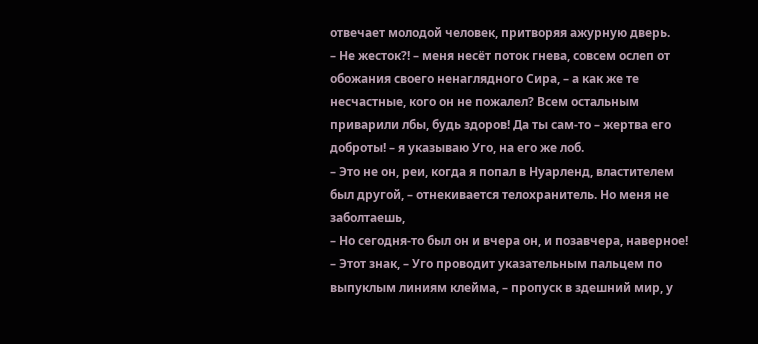отвечает молодой человек, притворяя ажурную дверь.
– Не жесток?! – меня несёт поток гнева, совсем ослеп от обожания своего ненаглядного Сира, – а как же те несчастные, кого он не пожалел? Всем остальным приварили лбы, будь здоров! Да ты сам-то – жертва его доброты! – я указываю Уго, на его же лоб.
– Это не он, реи, когда я попал в Нуарленд, властителем был другой, – отнекивается телохранитель. Но меня не заболтаешь,
– Но сегодня-то был он и вчера он, и позавчера, наверное!
– Этот знак, – Уго проводит указательным пальцем по выпуклым линиям клейма, – пропуск в здешний мир, у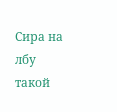Сира на лбу такой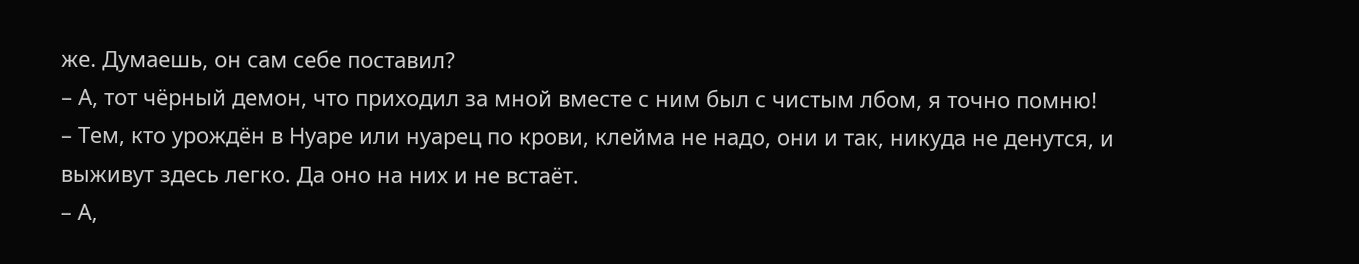же. Думаешь, он сам себе поставил?
– А, тот чёрный демон, что приходил за мной вместе с ним был с чистым лбом, я точно помню!
– Тем, кто урождён в Нуаре или нуарец по крови, клейма не надо, они и так, никуда не денутся, и выживут здесь легко. Да оно на них и не встаёт.
– А,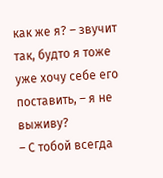как же я? – звучит так, будто я тоже уже хочу себе его поставить, – я не выживу?
– С тобой всегда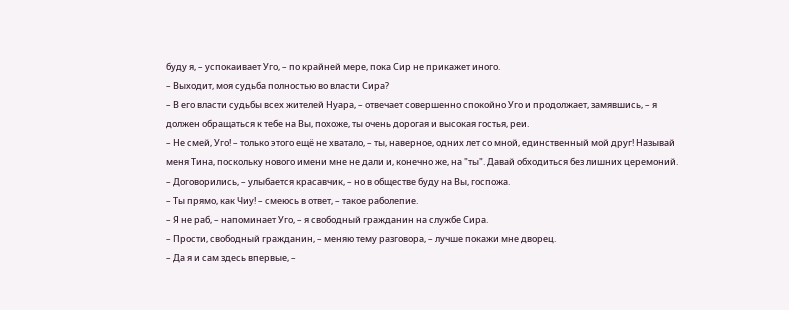буду я, – успокаивает Уго, – по крайней мере, пока Сир не прикажет иного.
– Выходит, моя судьба полностью во власти Сира?
– В его власти судьбы всех жителей Нуара, – отвечает совершенно спокойно Уго и продолжает, замявшись, – я должен обращаться к тебе на Вы, похоже, ты очень дорогая и высокая гостья, реи.
– Не смей, Уго! – только этого ещё не хватало, – ты, наверное, одних лет со мной, единственный мой друг! Называй меня Тина, поскольку нового имени мне не дали и, конечно же, на "ты". Давай обходиться без лишних церемоний.
– Договорились, – улыбается красавчик, – но в обществе буду на Вы, госпожа.
– Ты прямо, как Чиу! – смеюсь в ответ, – такое раболепие.
– Я не раб, – напоминает Уго, – я свободный гражданин на службе Сира.
– Прости, свободный гражданин, – меняю тему разговора, – лучше покажи мне дворец.
– Да я и сам здесь впервые, –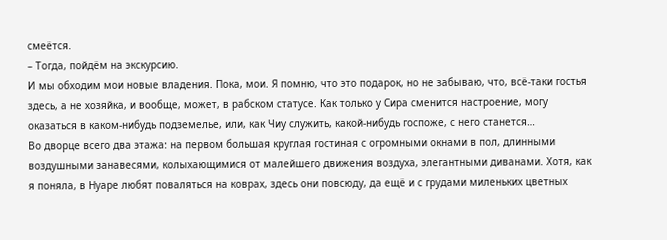смеётся.
– Тогда, пойдём на экскурсию.
И мы обходим мои новые владения. Пока, мои. Я помню, что это подарок, но не забываю, что, всё-таки гостья здесь, а не хозяйка, и вообще, может, в рабском статусе. Как только у Сира сменится настроение, могу оказаться в каком-нибудь подземелье, или, как Чиу служить, какой-нибудь госпоже, с него станется…
Во дворце всего два этажа: на первом большая круглая гостиная с огромными окнами в пол, длинными воздушными занавесями, колыхающимися от малейшего движения воздуха, элегантными диванами. Хотя, как я поняла, в Нуаре любят поваляться на коврах, здесь они повсюду, да ещё и с грудами миленьких цветных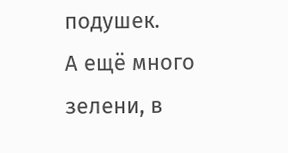подушек.
А ещё много зелени, в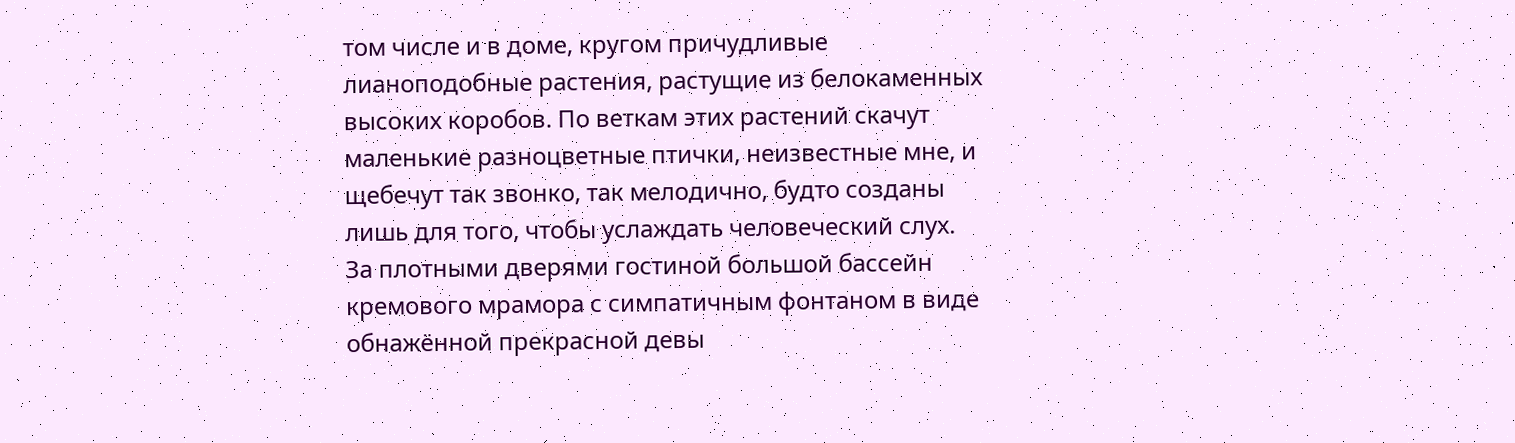том числе и в доме, кругом причудливые лианоподобные растения, растущие из белокаменных высоких коробов. По веткам этих растений скачут маленькие разноцветные птички, неизвестные мне, и щебечут так звонко, так мелодично, будто созданы лишь для того, чтобы услаждать человеческий слух.
За плотными дверями гостиной большой бассейн кремового мрамора с симпатичным фонтаном в виде обнажённой прекрасной девы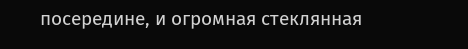посередине, и огромная стеклянная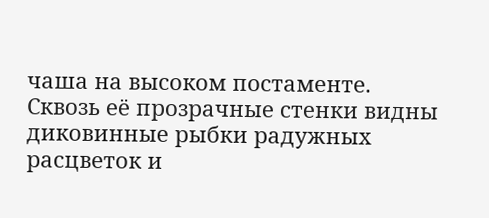чаша на высоком постаменте. Сквозь её прозрачные стенки видны диковинные рыбки радужных расцветок и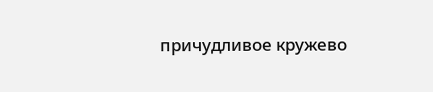причудливое кружево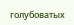голубоватых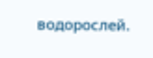водорослей.